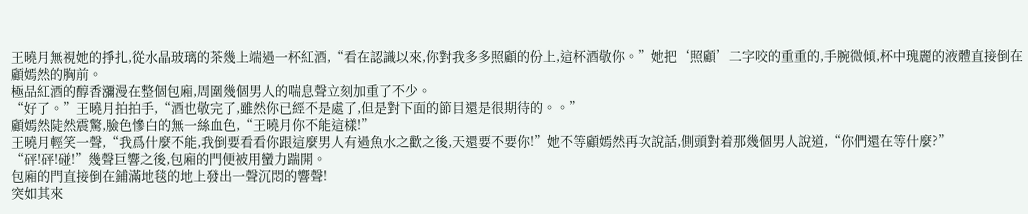王曉月無視她的掙扎,從水晶玻璃的茶幾上端過一杯紅酒,“看在認識以來,你對我多多照顧的份上,這杯酒敬你。”她把‘照顧’二字咬的重重的,手腕微傾,杯中瑰麗的液體直接倒在顧嫣然的胸前。
極品紅酒的醇香瀰漫在整個包廂,周圍幾個男人的喘息聲立刻加重了不少。
“好了。”王曉月拍拍手,“酒也敬完了,雖然你已經不是處了,但是對下面的節目還是很期待的。。”
顧嫣然陡然震驚,臉色慘白的無一絲血色,“王曉月你不能這樣!”
王曉月輕笑一聲,“我爲什麼不能,我倒要看看你跟這麼男人有過魚水之歡之後,天還要不要你!”她不等顧嫣然再次說話,側頭對着那幾個男人說道,“你們還在等什麼?”
“砰!砰!碰!”幾聲巨響之後,包廂的門便被用蠻力踹開。
包廂的門直接倒在鋪滿地毯的地上發出一聲沉悶的響聲!
突如其來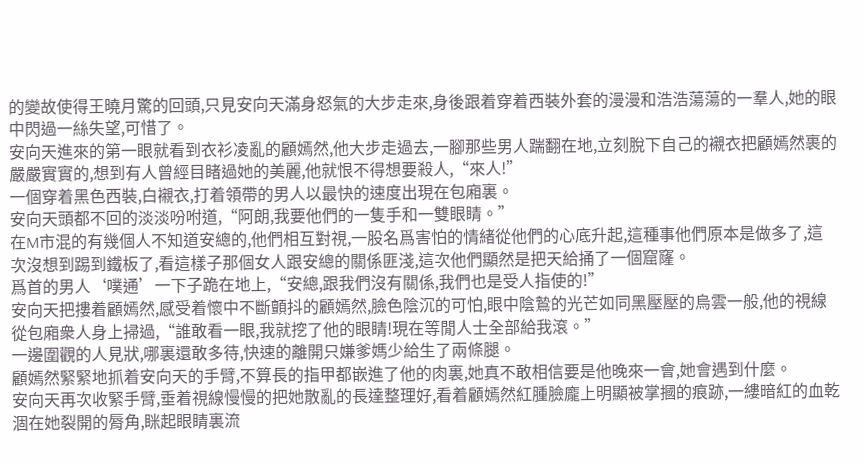的變故使得王曉月驚的回頭,只見安向天滿身怒氣的大步走來,身後跟着穿着西裝外套的漫漫和浩浩蕩蕩的一羣人,她的眼中閃過一絲失望,可惜了。
安向天進來的第一眼就看到衣衫凌亂的顧嫣然,他大步走過去,一腳那些男人踹翻在地,立刻脫下自己的襯衣把顧嫣然裹的嚴嚴實實的,想到有人曾經目睹過她的美麗,他就恨不得想要殺人,“來人!”
一個穿着黑色西裝,白襯衣,打着領帶的男人以最快的速度出現在包廂裏。
安向天頭都不回的淡淡吩咐道,“阿朗,我要他們的一隻手和一雙眼睛。”
在M市混的有幾個人不知道安總的,他們相互對視,一股名爲害怕的情緒從他們的心底升起,這種事他們原本是做多了,這次沒想到踢到鐵板了,看這樣子那個女人跟安總的關係匪淺,這次他們顯然是把天給捅了一個窟窿。
爲首的男人‘噗通’一下子跪在地上,“安總,跟我們沒有關係,我們也是受人指使的!”
安向天把摟着顧嫣然,感受着懷中不斷顫抖的顧嫣然,臉色陰沉的可怕,眼中陰鷙的光芒如同黑壓壓的烏雲一般,他的視線從包廂衆人身上掃過,“誰敢看一眼,我就挖了他的眼睛!現在等閒人士全部給我滾。”
一邊圍觀的人見狀,哪裏還敢多待,快速的離開只嫌爹媽少給生了兩條腿。
顧嫣然緊緊地抓着安向天的手臂,不算長的指甲都嵌進了他的肉裏,她真不敢相信要是他晚來一會,她會遇到什麼。
安向天再次收緊手臂,垂着視線慢慢的把她散亂的長達整理好,看着顧嫣然紅腫臉龐上明顯被掌摑的痕跡,一縷暗紅的血乾涸在她裂開的脣角,眯起眼睛裏流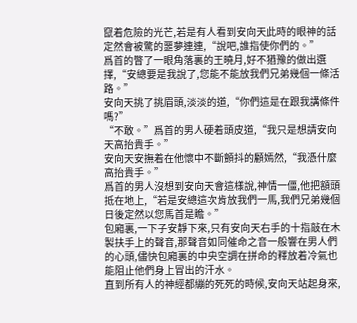竄着危險的光芒,若是有人看到安向天此時的眼神的話定然會被驚的噩夢連連,“說吧,誰指使你們的。”
爲首的瞥了一眼角落裏的王曉月,好不猶豫的做出選擇,“安總要是我說了,您能不能放我們兄弟幾個一條活路。”
安向天挑了挑眉頭,淡淡的道,“你們這是在跟我講條件嗎?”
“不敢。”爲首的男人硬着頭皮道,“我只是想請安向天高抬貴手。”
安向天安撫着在他懷中不斷顫抖的顧嫣然,“我憑什麼高抬貴手。”
爲首的男人沒想到安向天會這樣說,神情一僵,他把額頭抵在地上,“若是安總這次肯放我們一馬,我們兄弟幾個日後定然以您馬首是瞻。”
包廂裏,一下子安靜下來,只有安向天右手的十指敲在木製扶手上的聲音,那聲音如同催命之音一般響在男人們的心頭,儘快包廂裏的中央空調在拼命的釋放着冷氣也能阻止他們身上冒出的汗水。
直到所有人的神經都繃的死死的時候,安向天站起身來,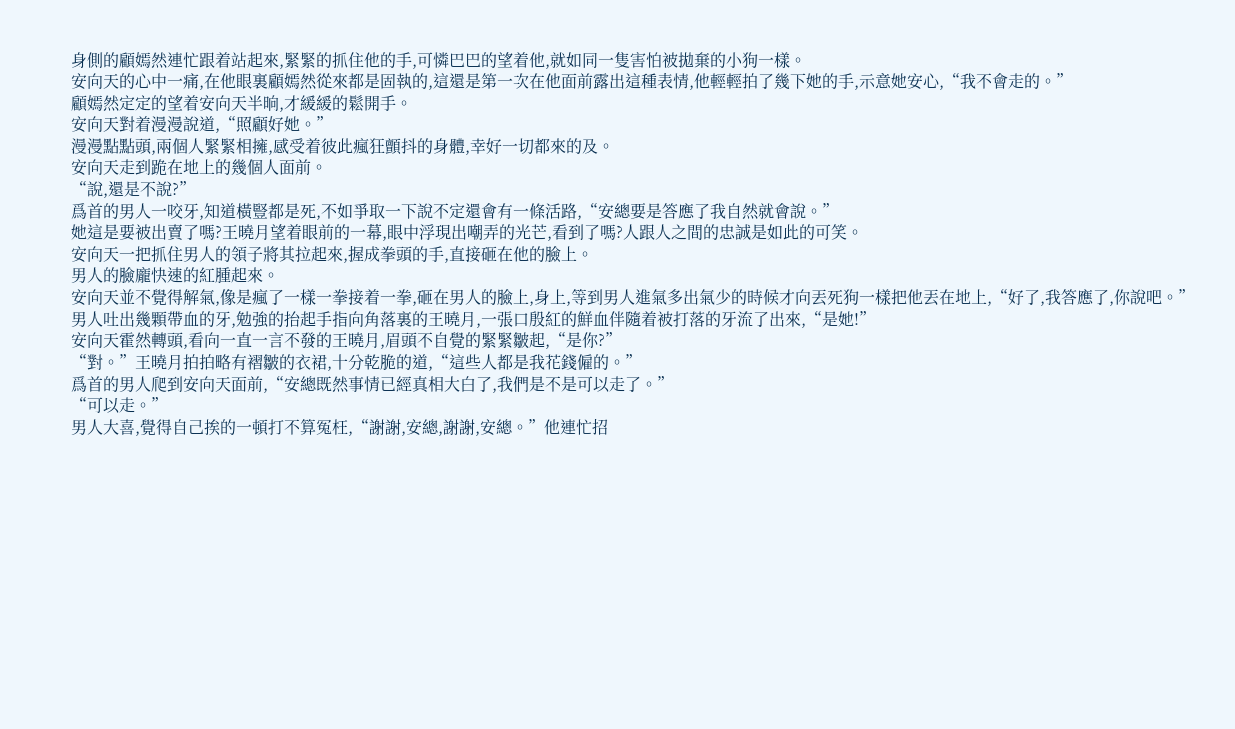身側的顧嫣然連忙跟着站起來,緊緊的抓住他的手,可憐巴巴的望着他,就如同一隻害怕被拋棄的小狗一樣。
安向天的心中一痛,在他眼裏顧嫣然從來都是固執的,這還是第一次在他面前露出這種表情,他輕輕拍了幾下她的手,示意她安心,“我不會走的。”
顧嫣然定定的望着安向天半晌,才緩緩的鬆開手。
安向天對着漫漫說道,“照顧好她。”
漫漫點點頭,兩個人緊緊相擁,感受着彼此瘋狂顫抖的身體,幸好一切都來的及。
安向天走到跪在地上的幾個人面前。
“說,還是不說?”
爲首的男人一咬牙,知道橫豎都是死,不如爭取一下說不定還會有一條活路,“安總要是答應了我自然就會說。”
她這是要被出賣了嗎?王曉月望着眼前的一幕,眼中浮現出嘲弄的光芒,看到了嗎?人跟人之間的忠誠是如此的可笑。
安向天一把抓住男人的領子將其拉起來,握成拳頭的手,直接砸在他的臉上。
男人的臉龐快速的紅腫起來。
安向天並不覺得解氣,像是瘋了一樣一拳接着一拳,砸在男人的臉上,身上,等到男人進氣多出氣少的時候才向丟死狗一樣把他丟在地上,“好了,我答應了,你說吧。”
男人吐出幾顆帶血的牙,勉強的抬起手指向角落裏的王曉月,一張口殷紅的鮮血伴隨着被打落的牙流了出來,“是她!”
安向天霍然轉頭,看向一直一言不發的王曉月,眉頭不自覺的緊緊皺起,“是你?”
“對。”王曉月拍拍略有褶皺的衣裙,十分乾脆的道,“這些人都是我花錢僱的。”
爲首的男人爬到安向天面前,“安總既然事情已經真相大白了,我們是不是可以走了。”
“可以走。”
男人大喜,覺得自己挨的一頓打不算冤枉,“謝謝,安總,謝謝,安總。”他連忙招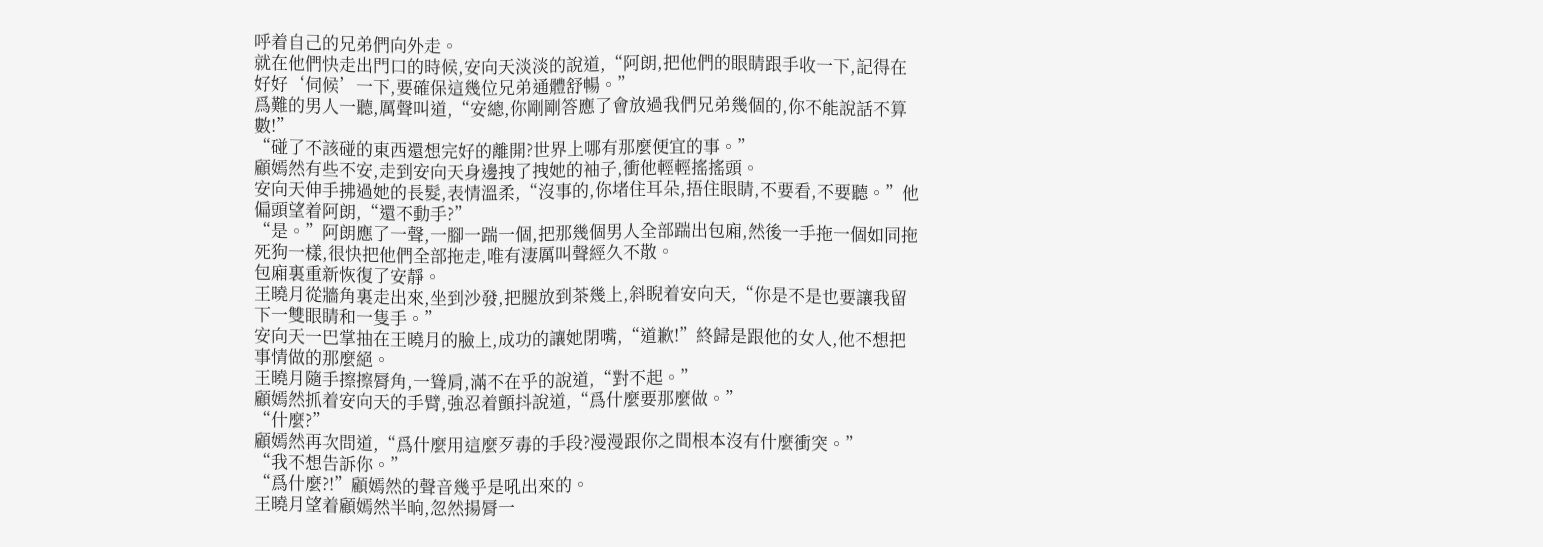呼着自己的兄弟們向外走。
就在他們快走出門口的時候,安向天淡淡的說道,“阿朗,把他們的眼睛跟手收一下,記得在好好‘伺候’一下,要確保這幾位兄弟通體舒暢。”
爲難的男人一聽,厲聲叫道,“安總,你剛剛答應了會放過我們兄弟幾個的,你不能說話不算數!”
“碰了不該碰的東西還想完好的離開?世界上哪有那麼便宜的事。”
顧嫣然有些不安,走到安向天身邊拽了拽她的袖子,衝他輕輕搖搖頭。
安向天伸手拂過她的長髮,表情溫柔,“沒事的,你堵住耳朵,捂住眼睛,不要看,不要聽。”他偏頭望着阿朗,“還不動手?”
“是。”阿朗應了一聲,一腳一踹一個,把那幾個男人全部踹出包廂,然後一手拖一個如同拖死狗一樣,很快把他們全部拖走,唯有淒厲叫聲經久不散。
包廂裏重新恢復了安靜。
王曉月從牆角裏走出來,坐到沙發,把腿放到茶幾上,斜睨着安向天,“你是不是也要讓我留下一雙眼睛和一隻手。”
安向天一巴掌抽在王曉月的臉上,成功的讓她閉嘴,“道歉!”終歸是跟他的女人,他不想把事情做的那麼絕。
王曉月隨手擦擦脣角,一聳肩,滿不在乎的說道,“對不起。”
顧嫣然抓着安向天的手臂,強忍着顫抖說道,“爲什麼要那麼做。”
“什麼?”
顧嫣然再次問道,“爲什麼用這麼歹毒的手段?漫漫跟你之間根本沒有什麼衝突。”
“我不想告訴你。”
“爲什麼?!”顧嫣然的聲音幾乎是吼出來的。
王曉月望着顧嫣然半晌,忽然揚脣一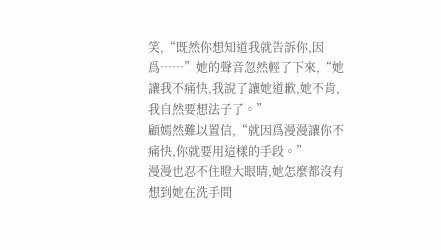笑,“既然你想知道我就告訴你,因爲……”她的聲音忽然輕了下來,“她讓我不痛快,我說了讓她道歉,她不肯,我自然要想法子了。”
顧嫣然難以置信,“就因爲漫漫讓你不痛快,你就要用這樣的手段。”
漫漫也忍不住瞪大眼睛,她怎麼都沒有想到她在洗手間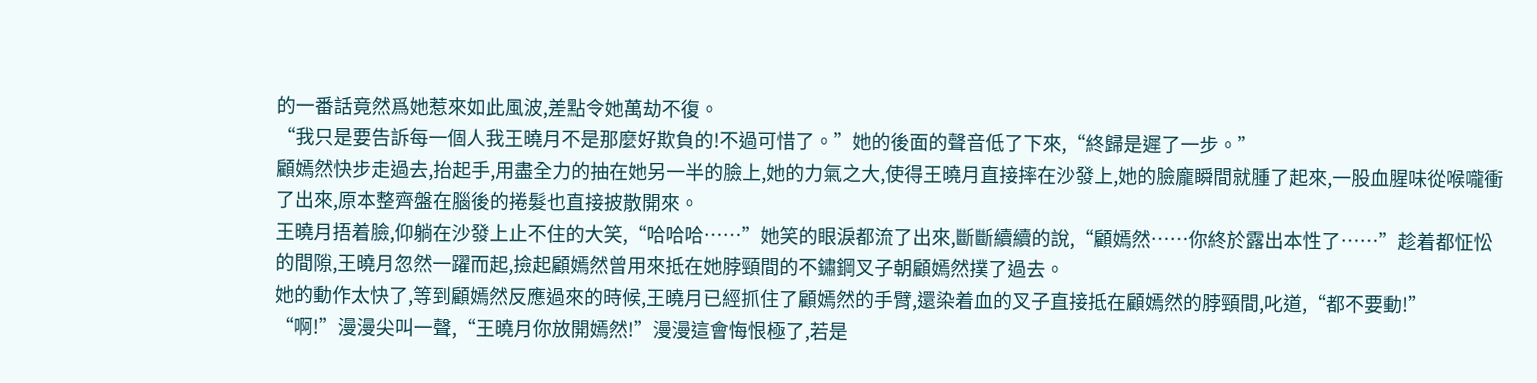的一番話竟然爲她惹來如此風波,差點令她萬劫不復。
“我只是要告訴每一個人我王曉月不是那麼好欺負的!不過可惜了。”她的後面的聲音低了下來,“終歸是遲了一步。”
顧嫣然快步走過去,抬起手,用盡全力的抽在她另一半的臉上,她的力氣之大,使得王曉月直接摔在沙發上,她的臉龐瞬間就腫了起來,一股血腥味從喉嚨衝了出來,原本整齊盤在腦後的捲髮也直接披散開來。
王曉月捂着臉,仰躺在沙發上止不住的大笑,“哈哈哈……”她笑的眼淚都流了出來,斷斷續續的說,“顧嫣然……你終於露出本性了……”趁着都怔忪的間隙,王曉月忽然一躍而起,撿起顧嫣然曾用來抵在她脖頸間的不鏽鋼叉子朝顧嫣然撲了過去。
她的動作太快了,等到顧嫣然反應過來的時候,王曉月已經抓住了顧嫣然的手臂,還染着血的叉子直接抵在顧嫣然的脖頸間,叱道,“都不要動!”
“啊!”漫漫尖叫一聲,“王曉月你放開嫣然!”漫漫這會悔恨極了,若是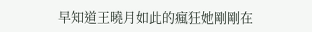早知道王曉月如此的瘋狂她剛剛在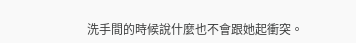洗手間的時候說什麼也不會跟她起衝突。